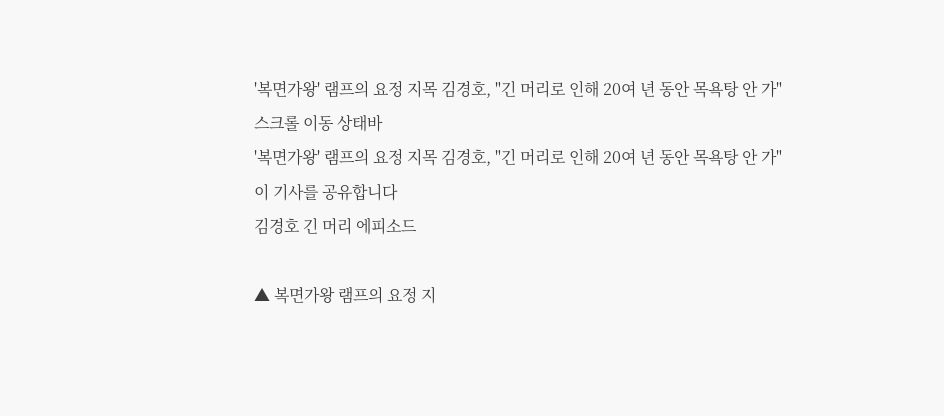'복면가왕' 램프의 요정 지목 김경호, "긴 머리로 인해 20여 년 동안 목욕탕 안 가"
스크롤 이동 상태바
'복면가왕' 램프의 요정 지목 김경호, "긴 머리로 인해 20여 년 동안 목욕탕 안 가"
이 기사를 공유합니다
김경호 긴 머리 에피소드

▲ 복면가왕 램프의 요정 지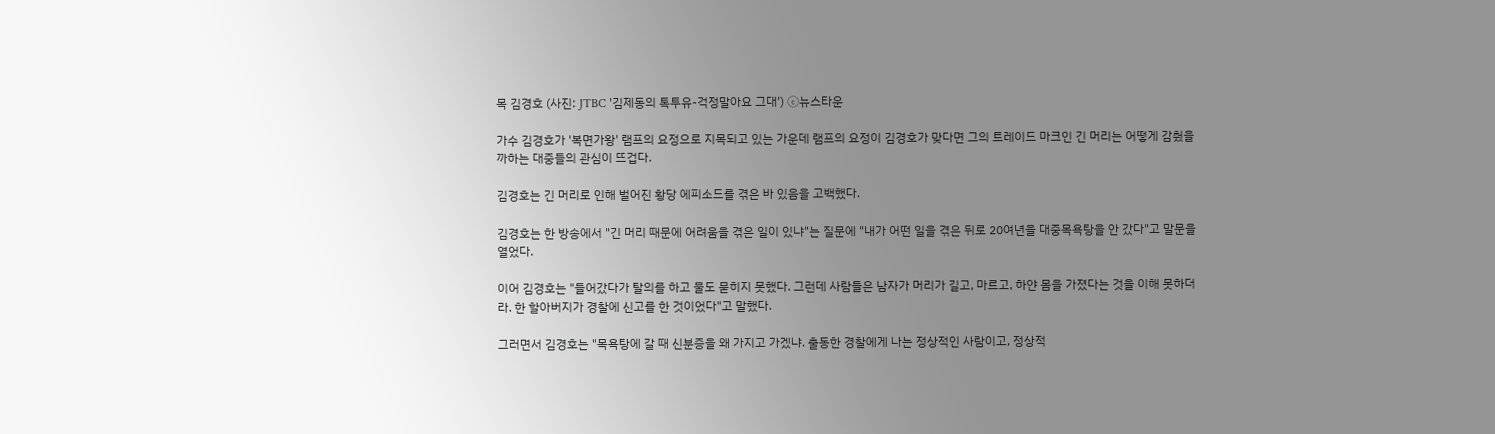목 김경호 (사진: JTBC '김제동의 톡투유-걱정말아요 그대') ⓒ뉴스타운

가수 김경호가 '복면가왕' 램프의 요정으로 지목되고 있는 가운데 램프의 요정이 김경호가 맞다면 그의 트레이드 마크인 긴 머리는 어떻게 감췄을까하는 대중들의 관심이 뜨겁다.

김경호는 긴 머리로 인해 벌어진 황당 에피소드를 겪은 바 있음을 고백했다.

김경호는 한 방송에서 "긴 머리 때문에 어려움을 겪은 일이 있냐"는 질문에 "내가 어떤 일을 겪은 뒤로 20여년을 대중목욕탕을 안 갔다"고 말문을 열었다.

이어 김경호는 "들어갔다가 탈의를 하고 물도 묻히지 못했다. 그런데 사람들은 남자가 머리가 길고, 마르고, 하얀 몸을 가졌다는 것을 이해 못하더라. 한 할아버지가 경찰에 신고를 한 것이었다"고 말했다.

그러면서 김경호는 "목욕탕에 갈 때 신분증을 왜 가지고 가겠냐. 출동한 경찰에게 나는 정상적인 사람이고, 정상적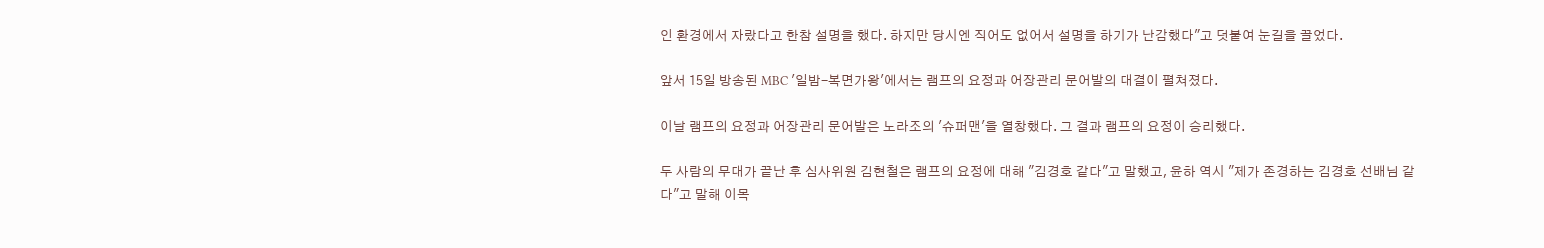인 환경에서 자랐다고 한참 설명을 했다. 하지만 당시엔 직어도 없어서 설명을 하기가 난감했다"고 덧붙여 눈길을 끌었다.

앞서 15일 방송된 MBC '일밤-복면가왕'에서는 램프의 요정과 어장관리 문어발의 대결이 펼쳐졌다.

이날 램프의 요정과 어장관리 문어발은 노라조의 '슈퍼맨'을 열창했다. 그 결과 램프의 요정이 승리했다.

두 사람의 무대가 끝난 후 심사위원 김현철은 램프의 요정에 대해 "김경호 같다"고 말했고, 윤하 역시 "제가 존경하는 김경호 선배님 같다"고 말해 이목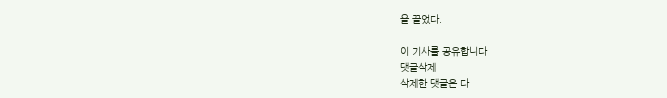을 끌었다.

이 기사를 공유합니다
댓글삭제
삭제한 댓글은 다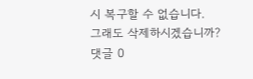시 복구할 수 없습니다.
그래도 삭제하시겠습니까?
댓글 0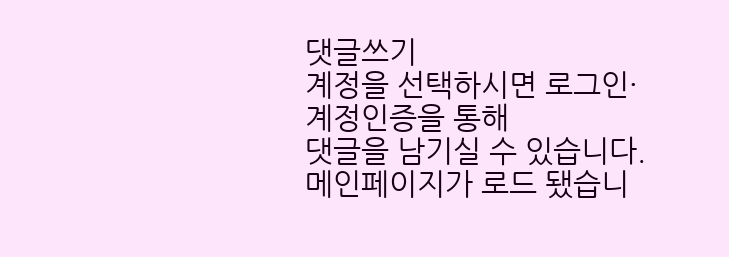댓글쓰기
계정을 선택하시면 로그인·계정인증을 통해
댓글을 남기실 수 있습니다.
메인페이지가 로드 됐습니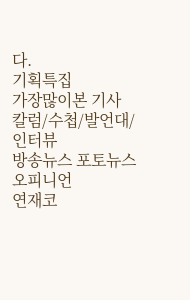다.
기획특집
가장많이본 기사
칼럼/수첩/발언대/인터뷰
방송뉴스 포토뉴스
오피니언
연재코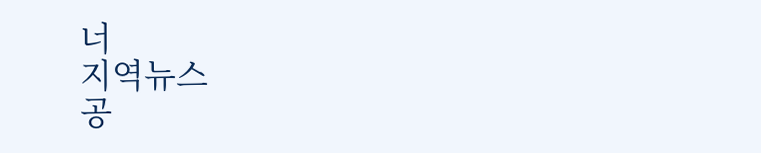너
지역뉴스
공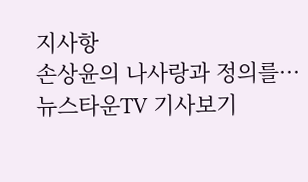지사항
손상윤의 나사랑과 정의를···
뉴스타운TV 기사보기